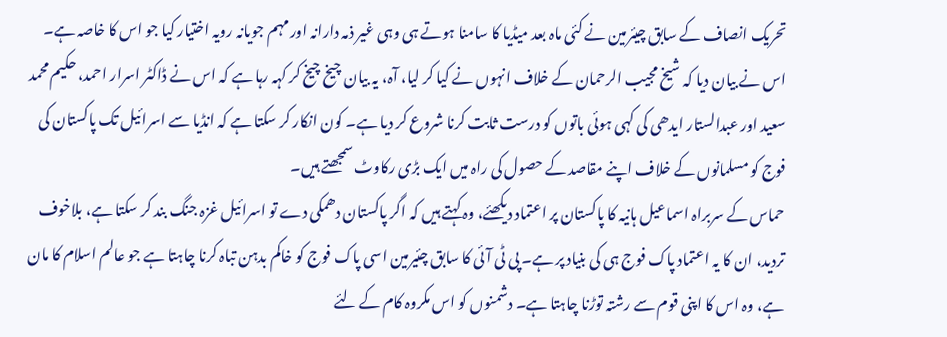تحریک انصاف کے سابق چیئرمین نے کئی ماہ بعد میڈیا کا سامنا ہوتے ہی وہی غیر ذمہ دارانہ اور مہم جویانہ رویہ اختیار کیا جو اس کا خاصہ ہے۔ اس نے بیان دیا کہ شیخ مجیب الرحمان کے خلاف انہوں نے کیا کر لیا، آہ، یہ بیان چیخ چیخ کر کہہ رہا ہے کہ اس نے ڈاکٹر اسرار احمد، حکیم محمد سعید اور عبدالستار ایدھی کی کہی ہوئی باتوں کو درست ثابت کرنا شروع کر دیا ہے۔ کون انکار کر سکتا ہے کہ انڈیا سے اسرائیل تک پاکستان کی فوج کو مسلمانوں کے خلاف اپنے مقاصد کے حصول کی راہ میں ایک بڑی رکاوٹ سمجھتے ہیں۔
حماس کے سربراہ اسماعیل ہانیہ کا پاکستان پر اعتماد دیکھئے، وہ کہتے ہیں کہ اگر پاکستان دھمکی دے تو اسرائیل غزہ جنگ بند کر سکتا ہے، بلاخوف تردید، ان کا یہ اعتماد پاک فوج ہی کی بنیاد پر ہے۔ پی ٹی آئی کا سابق چئیرمین اسی پاک فوج کو خاکم بدہن تباہ کرنا چاہتا ہے جو عالم اسلام کا مان ہے، وہ اس کا اپنی قوم سے رشتہ توڑنا چاہتا ہے۔ دشمنوں کو اس مکروہ کام کے لئے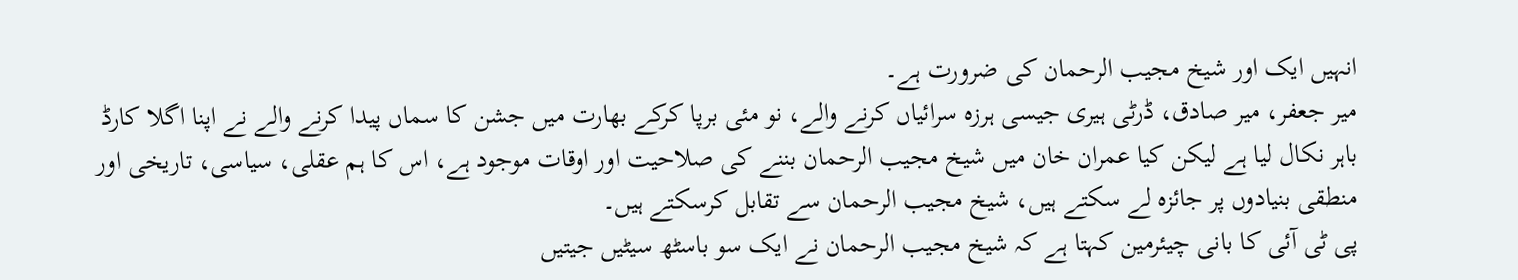انہیں ایک اور شیخ مجیب الرحمان کی ضرورت ہے۔
میر جعفر، میر صادق، ڈرٹی ہیری جیسی ہرزہ سرائیاں کرنے والے، نو مئی برپا کرکے بھارت میں جشن کا سماں پیدا کرنے والے نے اپنا اگلا کارڈ باہر نکال لیا ہے لیکن کیا عمران خان میں شیخ مجیب الرحمان بننے کی صلاحیت اور اوقات موجود ہے، اس کا ہم عقلی، سیاسی، تاریخی اور منطقی بنیادوں پر جائزہ لے سکتے ہیں، شیخ مجیب الرحمان سے تقابل کرسکتے ہیں۔
پی ٹی آئی کا بانی چیئرمین کہتا ہے کہ شیخ مجیب الرحمان نے ایک سو باسٹھ سیٹیں جیتیں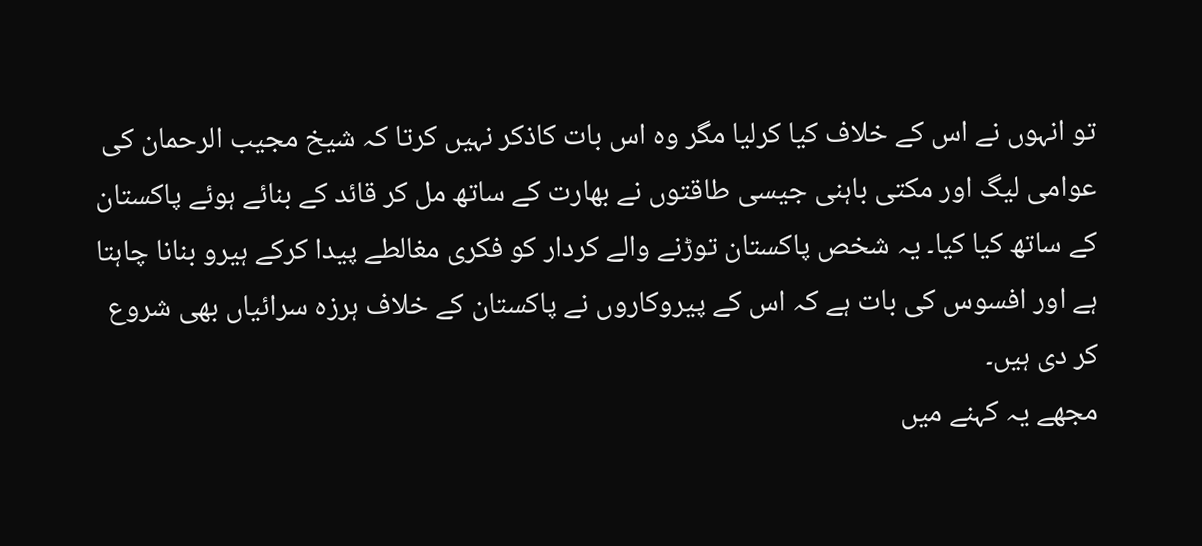تو انہوں نے اس کے خلاف کیا کرلیا مگر وہ اس بات کاذکر نہیں کرتا کہ شیخ مجیب الرحمان کی عوامی لیگ اور مکتی باہنی جیسی طاقتوں نے بھارت کے ساتھ مل کر قائد کے بنائے ہوئے پاکستان کے ساتھ کیا کیا۔ یہ شخص پاکستان توڑنے والے کردار کو فکری مغالطے پیدا کرکے ہیرو بنانا چاہتا ہے اور افسوس کی بات ہے کہ اس کے پیروکاروں نے پاکستان کے خلاف ہرزہ سرائیاں بھی شروع کر دی ہیں۔
مجھے یہ کہنے میں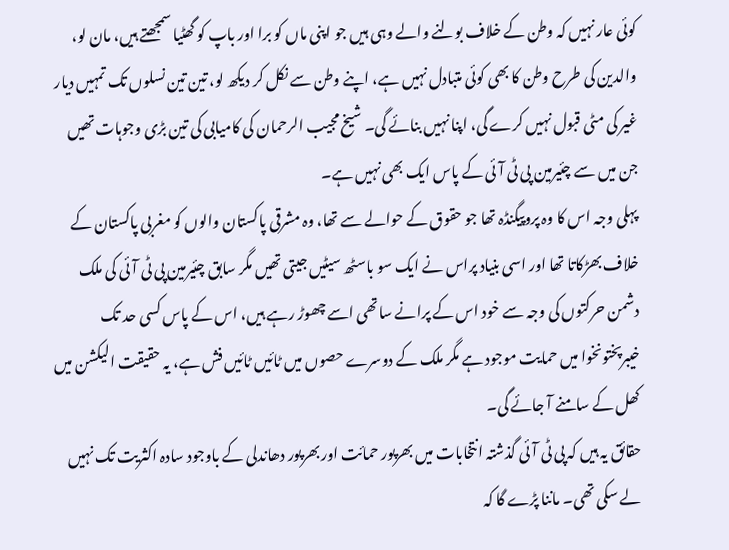کوئی عار نہیں کہ وطن کے خلاف بولنے والے وہی ہیں جو اپنی ماں کو برا اور باپ کو گھٹیا سمجھتے ہیں، مان لو، والدین کی طرح وطن کا بھی کوئی متبادل نہیں ہے، اپنے وطن سے نکل کر دیکھ لو، تین تین نسلوں تک تمہیں دیار غیر کی مٹی قبول نہیں کرے گی، اپنا نہیں بنائے گی۔ شیخ مجیب الرحمان کی کامیابی کی تین بڑی وجوہات تھیں جن میں سے چئیرمین پی ٹی آئی کے پاس ایک بھی نہیں ہے۔
پہلی وجہ اس کا وہ پروپیگنڈہ تھا جو حقوق کے حوالے سے تھا، وہ مشرقی پاکستان والوں کو مغربی پاکستان کے خلاف بھڑکاتا تھا اور اسی بنیاد پراس نے ایک سو باسٹھ سیٹیں جیتی تھیں مگر سابق چئیرمین پی ٹی آئی کی ملک دشمن حرکتوں کی وجہ سے خود اس کے پرانے ساتھی اسے چھوڑ رہے ہیں، اس کے پاس کسی حد تک خیبرپختونخوا میں حمایت موجود ہے مگر ملک کے دوسرے حصوں میں ٹائیں ٹائیں فش ہے، یہ حقیقت الیکشن میں کھل کے سامنے آ جائے گی۔
حقائق یہ ہیں کہ پی ٹی آئی گذشتہ انتخابات میں بھرپور حمائت اور بھرپور دھاندلی کے باوجود سادہ اکثریت تک نہیں لے سکی تھی۔ ماننا پڑے گا کہ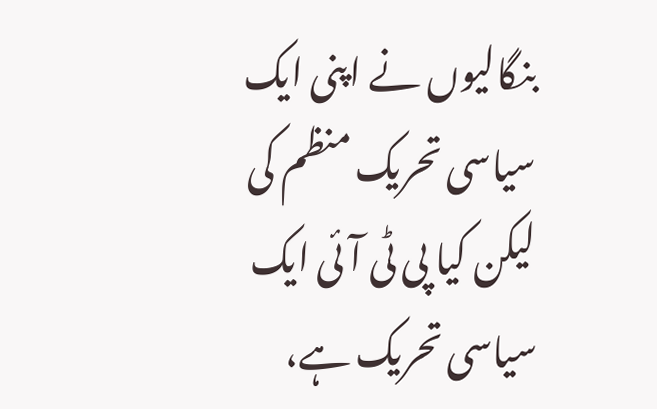بنگالیوں نے اپنی ایک سیاسی تحریک منظم کی لیکن کیا پی ٹی آئی ایک سیاسی تحریک ہے،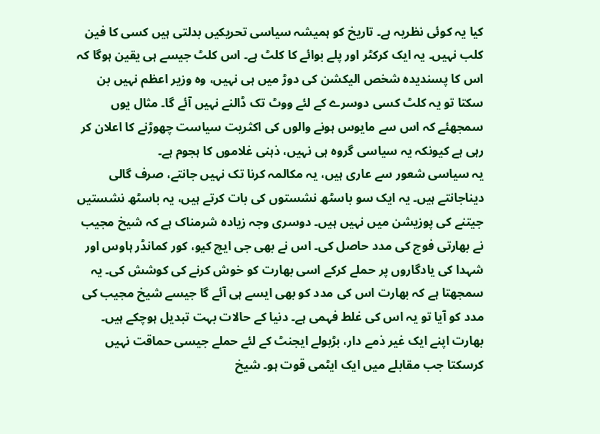کیا یہ کوئی نظریہ ہے۔ تاریخ کو ہمیشہ سیاسی تحریکیں بدلتی ہیں کسی کا فین کلب نہیں۔ یہ ایک کرکٹر اور پلے بوائے کا کلٹ ہے۔ اس کلٹ جیسے ہی یقین ہوگا کہ اس کا پسندیدہ شخص الیکشن کی دوڑ میں ہی نہیں، وہ وزیر اعظم نہیں بن سکتا تو یہ کلٹ کسی دوسرے کے لئے ووٹ تک ڈالنے نہیں آئے گا۔ مثال یوں سمجھئے کہ اس سے مایوس ہونے والوں کی اکثریت سیاست چھوڑنے کا اعلان کر رہی ہے کیونکہ یہ سیاسی گروہ ہی نہیں، ذہنی غلاموں کا ہجوم ہے۔
یہ سیاسی شعور سے عاری ہیں، یہ مکالمہ کرنا تک نہیں جانتے، صرف گالی دیناجانتے ہیں۔ یہ ایک سو باسٹھ نشستوں کی بات کرتے ہیں، یہ باسٹھ نشستیں جیتنے کی پوزیشن میں نہیں ہیں۔ دوسری وجہ زیادہ شرمناک ہے کہ شیخ مجیب نے بھارتی فوج کی مدد حاصل کی۔ اس نے بھی جی ایچ کیو، کور کمانڈر ہاوس اور شہدا کی یادگاروں پر حملے کرکے اسی بھارت کو خوش کرنے کی کوشش کی۔ یہ سمجھتا ہے کہ بھارت اس کی مدد کو بھی ایسے ہی آئے گا جیسے شیخ مجیب کی مدد کو آیا تو یہ اس کی غلط فہمی ہے۔ دنیا کے حالات بہت تبدیل ہوچکے ہیں۔
بھارت اپنے ایک غیر ذمے دار، بڑبولے ایجنٹ کے لئے حملے جیسی حماقت نہیں کرسکتا جب مقابلے میں ایک ایٹمی قوت ہو۔ شیخ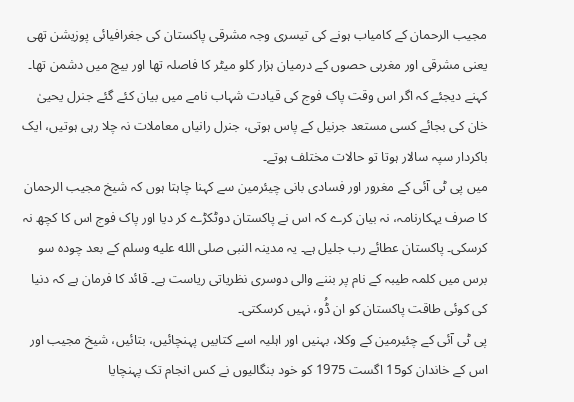مجیب الرحمان کے کامیاب ہونے کی تیسری وجہ مشرقی پاکستان کی جغرافیائی پوزیشن تھی یعنی مشرقی اور مغربی حصوں کے درمیان ہزار کلو میٹر کا فاصلہ تھا اور بیچ میں دشمن تھا۔ کہنے دیجئے کہ اگر اس وقت پاک فوج کی قیادت شہاب نامے میں بیان کئے گئے جنرل یحییٰ خان کی بجائے کسی مستعد جرنیل کے پاس ہوتی، جنرل رانیاں معاملات نہ چلا رہی ہوتیں، ایک باکردار سپہ سالار ہوتا تو حالات مختلف ہوتے۔
میں پی ٹی آئی کے مغرور اور فسادی بانی چیئرمین سے کہنا چاہتا ہوں کہ شیخ مجیب الرحمان کا صرف یہکارنامہ، نہ بیان کرے کہ اس نے پاکستان دوٹکڑے کر دیا اور پاک فوج اس کا کچھ نہ کرسکی۔ پاکستان عطائے رب جلیل ہے۔ یہ مدینہ النبی صلى الله عليه وسلم کے بعد چودہ سو برس میں کلمہ طیبہ کے نام پر بننے والی دوسری نظریاتی ریاست ہے۔ قائد کا فرمان ہے کہ دنیا کی کوئی طاقت پاکستان کو ان ڈُو، نہیں کرسکتی۔
پی ٹی آئی کے چئیرمین کے وکلا، بہنیں اور اہلیہ اسے کتابیں پہنچائیں، بتائیں، شیخ مجیب اور اس کے خاندان کو15 اگست 1975 کو خود بنگالیوں نے کس انجام تک پہنچایا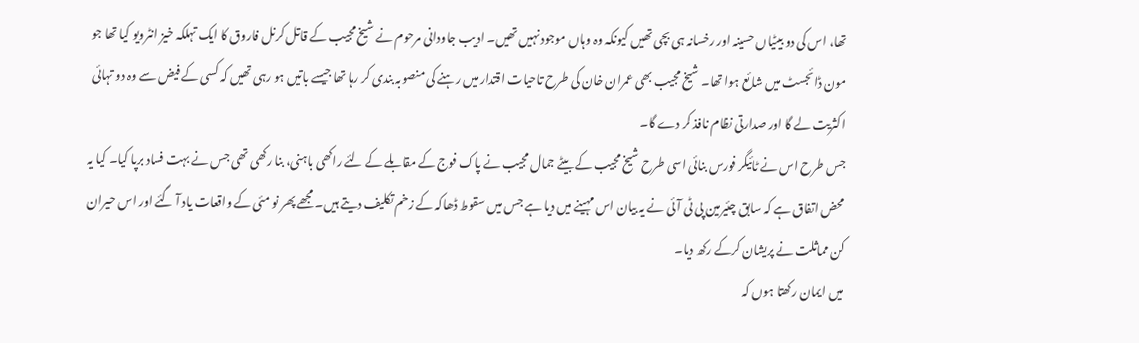تھا، اس کی دو بیٹیاں حسینہ اور رخسانہ ہی بچی تھیں کیونکہ وہ وہاں موجود نہیں تھیں۔ ادیب جاودانی مرحوم نے شیخ مجیب کے قاتل کرنل فاروق کا ایک تہلکہ خیز انٹرویو کیا تھا جو مون ڈائجسٹ میں شائع ہوا تھا۔ شیخ مجیب بھی عمران خان کی طرح تاحیات اقتدار میں رہنے کی منصوبہ بندی کر رہا تھا جیسے باتیں ہو رہی تھیں کہ کسی کے فیض سے وہ دو تہائی اکثریت لے گا اور صدارتی نظام نافذ کر دے گا۔
جس طرح اس نے ٹائیگر فورس بنائی اسی طرح شیخ مجیب کے بیٹے جمال مجیب نے پاک فوج کے مقابلے کے لئے راکھی باہنی، بنا رکھی تھی جس نے بہت فساد برپا کیا۔ کیا یہ محض اتفاق ہے کہ سابق چئیرمین پی ٹی آئی نے یہ بیان اس مہینے میں دیا ہے جس میں سقوط ڈھاکہ کے زخم تکلیف دیتے ہیں۔ مجھے پھر نو مئی کے واقعات یاد آ گئے اور اس حیران کن مماثلت نے پریشان کرکے رکھ دیا۔
میں ایمان رکھتا ہوں کہ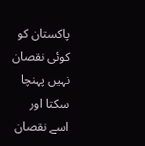پاکستان کو کوئی نقصان نہیں پہنچا سکتا اور اسے نقصان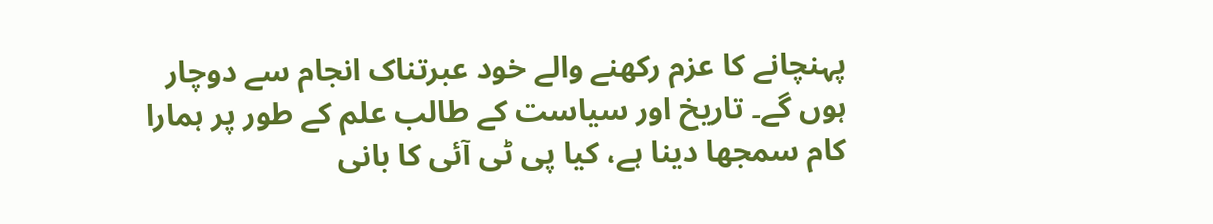پہنچانے کا عزم رکھنے والے خود عبرتناک انجام سے دوچار ہوں گے۔ تاریخ اور سیاست کے طالب علم کے طور پر ہمارا کام سمجھا دینا ہے، کیا پی ٹی آئی کا بانی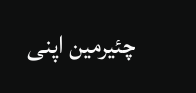چئیرمین اپنی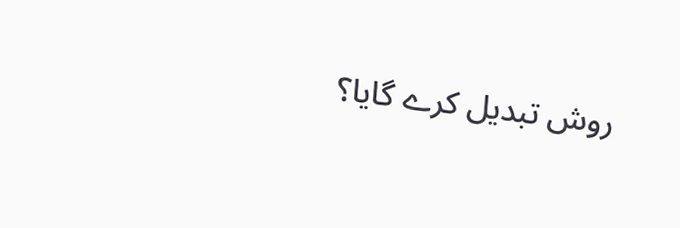روش تبدیل کرے گایا؟